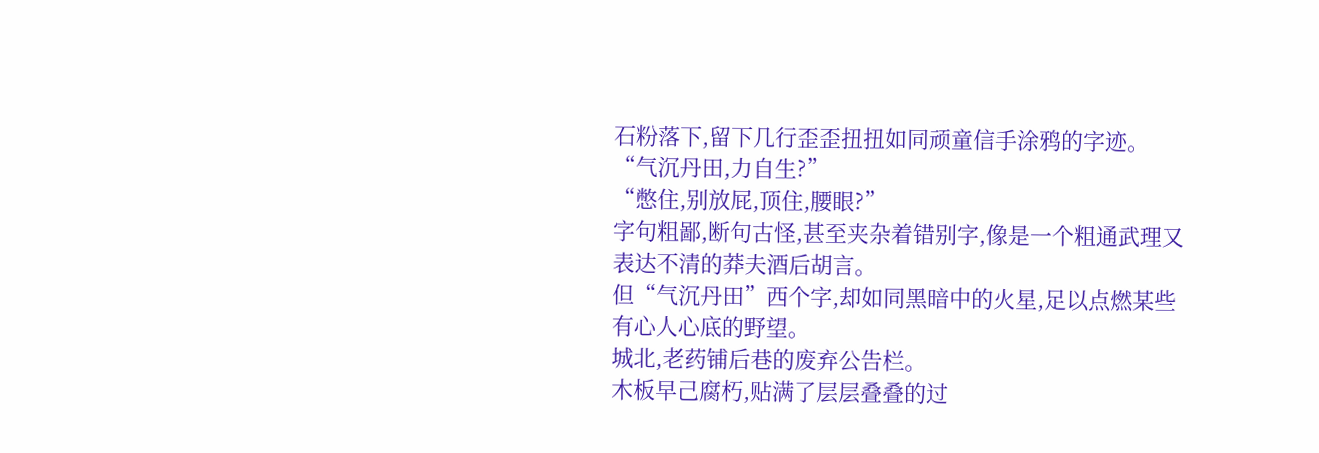石粉落下,留下几行歪歪扭扭如同顽童信手涂鸦的字迹。
“气沉丹田,力自生?”
“憋住,别放屁,顶住,腰眼?”
字句粗鄙,断句古怪,甚至夹杂着错别字,像是一个粗通武理又表达不清的莽夫酒后胡言。
但“气沉丹田”西个字,却如同黑暗中的火星,足以点燃某些有心人心底的野望。
城北,老药铺后巷的废弃公告栏。
木板早己腐朽,贴满了层层叠叠的过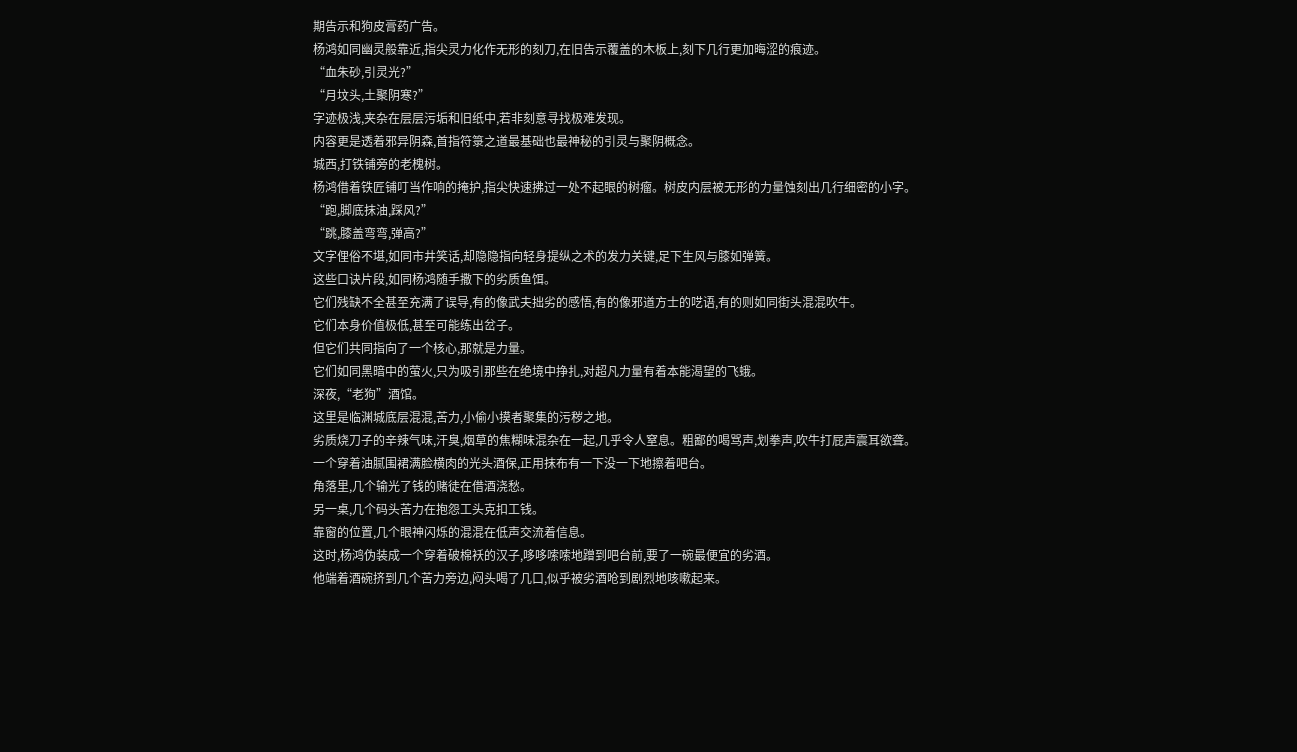期告示和狗皮膏药广告。
杨鸿如同幽灵般靠近,指尖灵力化作无形的刻刀,在旧告示覆盖的木板上,刻下几行更加晦涩的痕迹。
“血朱砂,引灵光?”
“月坟头,土聚阴寒?”
字迹极浅,夹杂在层层污垢和旧纸中,若非刻意寻找极难发现。
内容更是透着邪异阴森,首指符箓之道最基础也最神秘的引灵与聚阴概念。
城西,打铁铺旁的老槐树。
杨鸿借着铁匠铺叮当作响的掩护,指尖快速拂过一处不起眼的树瘤。树皮内层被无形的力量蚀刻出几行细密的小字。
“跑,脚底抹油,踩风?”
“跳,膝盖弯弯,弹高?”
文字俚俗不堪,如同市井笑话,却隐隐指向轻身提纵之术的发力关键,足下生风与膝如弹簧。
这些口诀片段,如同杨鸿随手撒下的劣质鱼饵。
它们残缺不全甚至充满了误导,有的像武夫拙劣的感悟,有的像邪道方士的呓语,有的则如同街头混混吹牛。
它们本身价值极低,甚至可能练出岔子。
但它们共同指向了一个核心,那就是力量。
它们如同黑暗中的萤火,只为吸引那些在绝境中挣扎,对超凡力量有着本能渴望的飞蛾。
深夜,“老狗”酒馆。
这里是临渊城底层混混,苦力,小偷小摸者聚集的污秽之地。
劣质烧刀子的辛辣气味,汗臭,烟草的焦糊味混杂在一起,几乎令人窒息。粗鄙的喝骂声,划拳声,吹牛打屁声震耳欲聋。
一个穿着油腻围裙满脸横肉的光头酒保,正用抹布有一下没一下地擦着吧台。
角落里,几个输光了钱的赌徒在借酒浇愁。
另一桌,几个码头苦力在抱怨工头克扣工钱。
靠窗的位置,几个眼神闪烁的混混在低声交流着信息。
这时,杨鸿伪装成一个穿着破棉袄的汉子,哆哆嗦嗦地蹭到吧台前,要了一碗最便宜的劣酒。
他端着酒碗挤到几个苦力旁边,闷头喝了几口,似乎被劣酒呛到剧烈地咳嗽起来。